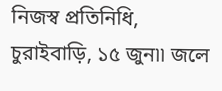নিজস্ব প্রতিনিধি, চুরাইবাড়ি, ১৫ জুন৷৷ জলে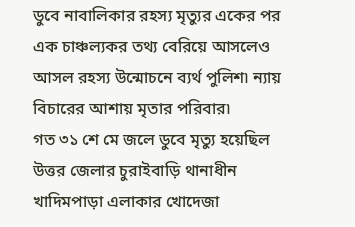ডুবে নাবালিকার রহস্য মৃত্যুর একের পর এক চাঞ্চল্যকর তথ্য বেরিয়ে আসলেও আসল রহস্য উন্মোচনে ব্যর্থ পুলিশ৷ ন্যায় বিচারের আশায় মৃতার পরিবার৷
গত ৩১ শে মে জলে ডুবে মৃত্যু হয়েছিল উত্তর জেলার চুরাইবাড়ি থানাধীন খাদিমপাড়া এলাকার খোদেজা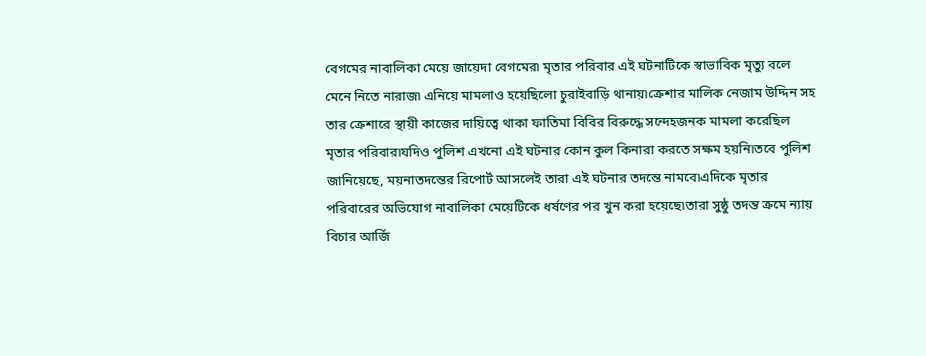বেগমের নাবালিকা মেয়ে জায়েদা বেগমের৷ মৃতার পরিবার এই ঘটনাটিকে স্বাভাবিক মৃত্যু বলে মেনে নিতে নারাজ৷ এনিয়ে মামলাও হয়েছিলো চুরাইবাড়ি থানায়৷ক্রেশার মালিক নেজাম উদ্দিন সহ তার ক্রেশারে স্থায়ী কাজের দায়িত্বে থাকা ফাতিমা বিবির বিরুদ্ধে সন্দেহজনক মামলা করেছিল মৃতার পরিবার৷যদিও পুলিশ এখনো এই ঘটনার কোন কুল কিনারা করতে সক্ষম হয়নি৷তবে পুলিশ জানিয়েছে, ময়নাতদন্তের রিপোর্ট আসলেই তারা এই ঘটনার তদন্তে নামবে৷এদিকে মৃতার পরিবারের অভিযোগ নাবালিকা মেয়েটিকে ধর্ষণের পর খুন করা হয়েছে৷তারা সুষ্ঠু তদন্ত ক্রমে ন্যায় বিচার আর্জি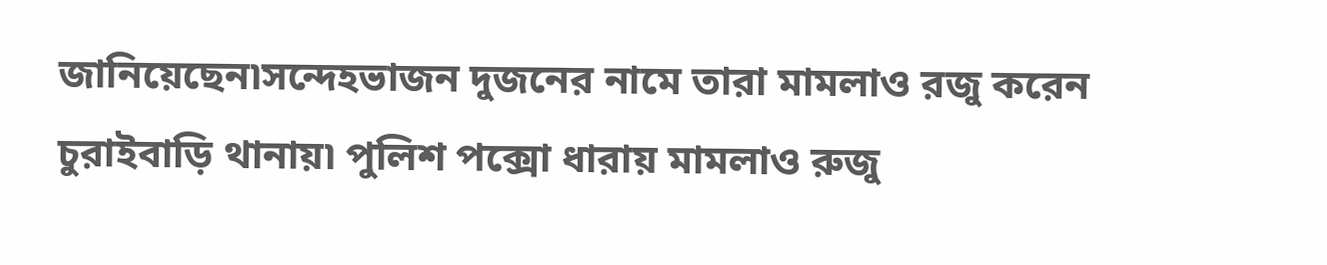জানিয়েছেন৷সন্দেহভাজন দুজনের নামে তারা মামলাও রজু করেন চুরাইবাড়ি থানায়৷ পুলিশ পক্সো ধারায় মামলাও রুজু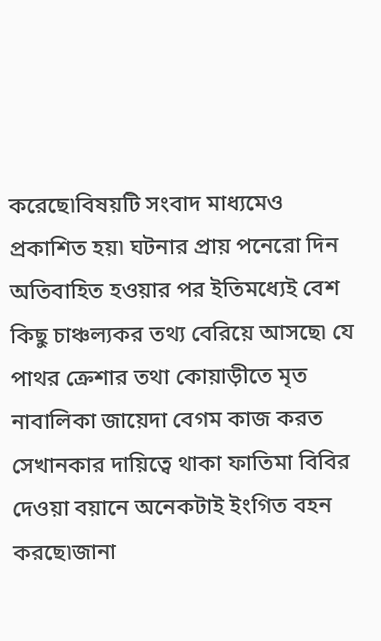করেছে৷বিষয়টি সংবাদ মাধ্যমেও প্রকাশিত হয়৷ ঘটনার প্রায় পনেরো দিন অতিবাহিত হওয়ার পর ইতিমধ্যেই বেশ কিছু চাঞ্চল্যকর তথ্য বেরিয়ে আসছে৷ যে পাথর ক্রেশার তথা কোয়াড়ীতে মৃত নাবালিকা জায়েদা বেগম কাজ করত সেখানকার দায়িত্বে থাকা ফাতিমা বিবির দেওয়া বয়ানে অনেকটাই ইংগিত বহন করছে৷জানা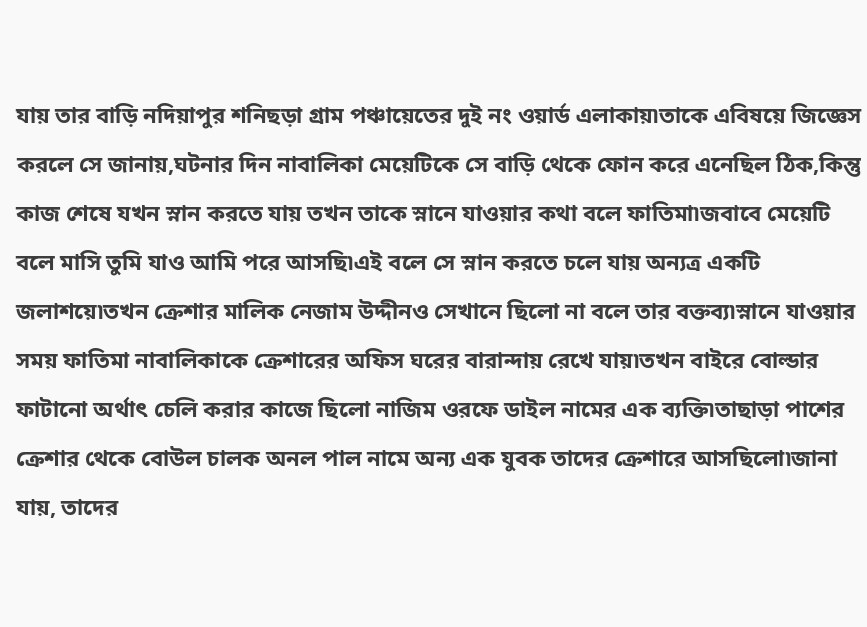যায় তার বাড়ি নদিয়াপুর শনিছড়া গ্রাম পঞ্চায়েতের দুই নং ওয়ার্ড এলাকায়৷তাকে এবিষয়ে জিজ্ঞেস করলে সে জানায়,ঘটনার দিন নাবালিকা মেয়েটিকে সে বাড়ি থেকে ফোন করে এনেছিল ঠিক,কিন্তু কাজ শেষে যখন স্নান করতে যায় তখন তাকে স্নানে যাওয়ার কথা বলে ফাতিমা৷জবাবে মেয়েটি বলে মাসি তুমি যাও আমি পরে আসছি৷এই বলে সে স্নান করতে চলে যায় অন্যত্র একটি জলাশয়ে৷তখন ক্রেশার মালিক নেজাম উদ্দীনও সেখানে ছিলো না বলে তার বক্তব্য৷স্নানে যাওয়ার সময় ফাতিমা নাবালিকাকে ক্রেশারের অফিস ঘরের বারান্দায় রেখে যায়৷তখন বাইরে বোল্ডার ফাটানো অর্থাৎ চেলি করার কাজে ছিলো নাজিম ওরফে ডাইল নামের এক ব্যক্তি৷তাছাড়া পাশের ক্রেশার থেকে বোউল চালক অনল পাল নামে অন্য এক যুবক তাদের ক্রেশারে আসছিলো৷জানা যায়, তাদের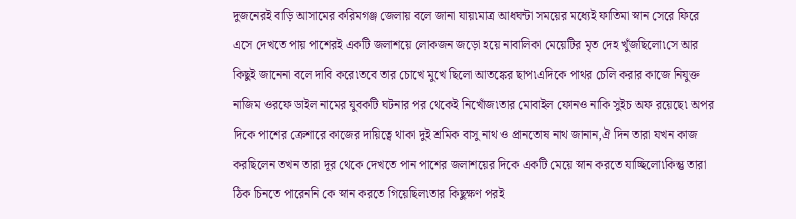দুজনেরই বাড়ি আসামের করিমগঞ্জ জেলায় বলে জানা যায়৷মাত্র আধঘন্টা সময়ের মধ্যেই ফাতিমা স্নান সেরে ফিরে এসে দেখতে পায় পাশেরই একটি জলাশয়ে লোকজন জড়ো হয়ে নাবালিকা মেয়েটির মৃত দেহ খুঁজছিলো৷সে আর কিছুই জানেনা বলে দাবি করে৷তবে তার চোখে মুখে ছিলো আতঙ্কের ছাপ৷এদিকে পাথর চেলি করার কাজে নিযুক্ত নাজিম ওরফে ডাইল নামের যুবকটি ঘটনার পর থেকেই নিখোঁজ৷তার মোবাইল ফোনও নাকি সুইচ অফ রয়েছে৷ অপর দিকে পাশের ক্রেশারে কাজের দায়িত্বে থাকা দুই শ্রমিক বাসু নাথ ও প্রানতোষ নাথ জানান,ঐ দিন তারা যখন কাজ করছিলেন তখন তারা দূর থেকে দেখতে পান পাশের জলাশয়ের দিকে একটি মেয়ে স্নান করতে যাচ্ছিলো৷কিন্তু তারা ঠিক চিনতে পারেননি কে স্নান করতে গিয়েছিল৷তার কিছুক্ষণ পরই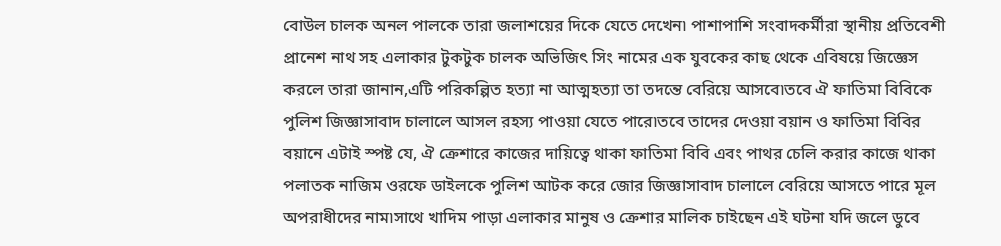বোউল চালক অনল পালকে তারা জলাশয়ের দিকে যেতে দেখেন৷ পাশাপাশি সংবাদকর্মীরা স্থানীয় প্রতিবেশী প্রানেশ নাথ সহ এলাকার টুকটুক চালক অভিজিৎ সিং নামের এক যুবকের কাছ থেকে এবিষয়ে জিজ্ঞেস করলে তারা জানান,এটি পরিকল্পিত হত্যা না আত্মহত্যা তা তদন্তে বেরিয়ে আসবে৷তবে ঐ ফাতিমা বিবিকে পুলিশ জিজ্ঞাসাবাদ চালালে আসল রহস্য পাওয়া যেতে পারে৷তবে তাদের দেওয়া বয়ান ও ফাতিমা বিবির বয়ানে এটাই স্পষ্ট যে, ঐ ক্রেশারে কাজের দায়িত্বে থাকা ফাতিমা বিবি এবং পাথর চেলি করার কাজে থাকা পলাতক নাজিম ওরফে ডাইলকে পুলিশ আটক করে জোর জিজ্ঞাসাবাদ চালালে বেরিয়ে আসতে পারে মূল অপরাধীদের নাম৷সাথে খাদিম পাড়া এলাকার মানুষ ও ক্রেশার মালিক চাইছেন এই ঘটনা যদি জলে ডুবে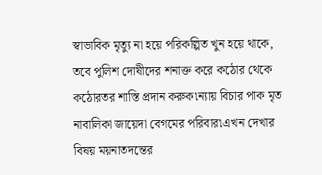স্বাভাবিক মৃত্যু না হয়ে পরিকল্পিত খুন হয়ে থাকে, তবে পুলিশ দোষীদের শনাক্ত করে কঠোর থেকে কঠোরতর শাস্তি প্রদান করুক৷ন্যায় বিচার পাক মৃত নাবালিকা জায়েদা বেগমের পরিবার৷এখন দেখার বিষয় ময়নাতদন্তের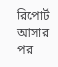রিপোর্ট আসার পর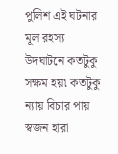পুলিশ এই ঘটনার মূল রহস্য উদঘাটনে কতটুকু সক্ষম হয়৷ কতটুকু ন্যায় বিচার পায় স্বজন হারা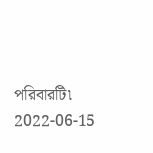পরিবারটি৷
2022-06-15